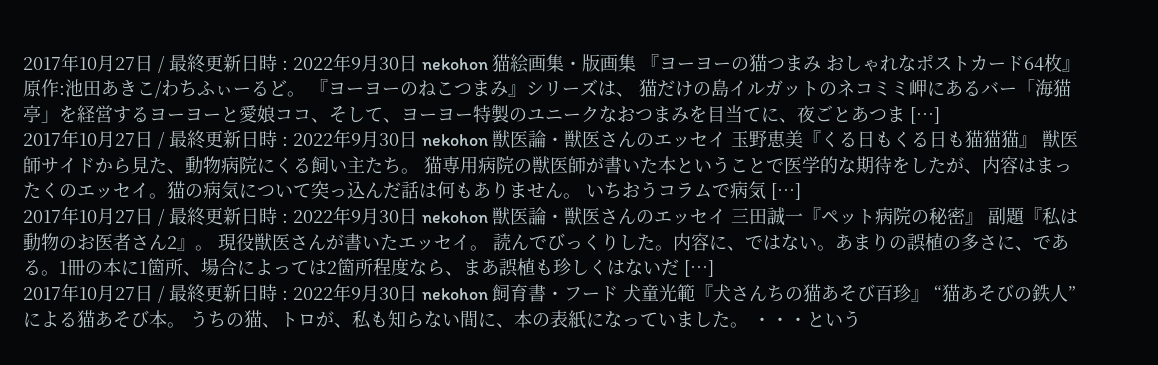2017年10月27日 / 最終更新日時 : 2022年9月30日 nekohon 猫絵画集・版画集 『ヨーヨーの猫つまみ おしゃれなポストカード64枚』 原作:池田あきこ/わちふぃーるど。 『ヨーヨーのねこつまみ』シリーズは、 猫だけの島イルガットのネコミミ岬にあるバー「海猫亭」を経営するヨーヨーと愛娘ココ、そして、ヨーヨー特製のユニークなおつまみを目当てに、夜ごとあつま […]
2017年10月27日 / 最終更新日時 : 2022年9月30日 nekohon 獣医論・獣医さんのエッセイ 玉野恵美『くる日もくる日も猫猫猫』 獣医師サイドから見た、動物病院にくる飼い主たち。 猫専用病院の獣医師が書いた本ということで医学的な期待をしたが、内容はまったくのエッセイ。猫の病気について突っ込んだ話は何もありません。 いちおうコラムで病気 […]
2017年10月27日 / 最終更新日時 : 2022年9月30日 nekohon 獣医論・獣医さんのエッセイ 三田誠一『ペット病院の秘密』 副題『私は動物のお医者さん2』。 現役獣医さんが書いたエッセイ。 読んでびっくりした。内容に、ではない。あまりの誤植の多さに、である。1冊の本に1箇所、場合によっては2箇所程度なら、まあ誤植も珍しくはないだ […]
2017年10月27日 / 最終更新日時 : 2022年9月30日 nekohon 飼育書・フード 犬童光範『犬さんちの猫あそび百珍』 “猫あそびの鉄人”による猫あそび本。 うちの猫、トロが、私も知らない間に、本の表紙になっていました。 ・・・という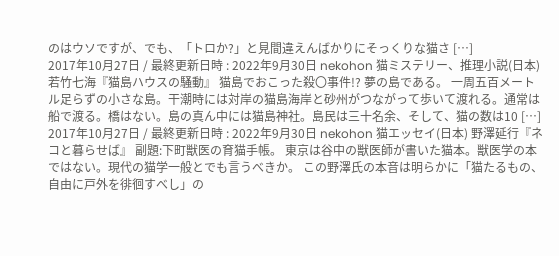のはウソですが、でも、「トロか?」と見間違えんばかりにそっくりな猫さ […]
2017年10月27日 / 最終更新日時 : 2022年9月30日 nekohon 猫ミステリー、推理小説(日本) 若竹七海『猫島ハウスの騒動』 猫島でおこった殺〇事件!? 夢の島である。 一周五百メートル足らずの小さな島。干潮時には対岸の猫島海岸と砂州がつながって歩いて渡れる。通常は船で渡る。橋はない。島の真ん中には猫島神社。島民は三十名余、そして、猫の数は10 […]
2017年10月27日 / 最終更新日時 : 2022年9月30日 nekohon 猫エッセイ(日本) 野澤延行『ネコと暮らせば』 副題:下町獣医の育猫手帳。 東京は谷中の獣医師が書いた猫本。獣医学の本ではない。現代の猫学一般とでも言うべきか。 この野澤氏の本音は明らかに「猫たるもの、自由に戸外を徘徊すべし」の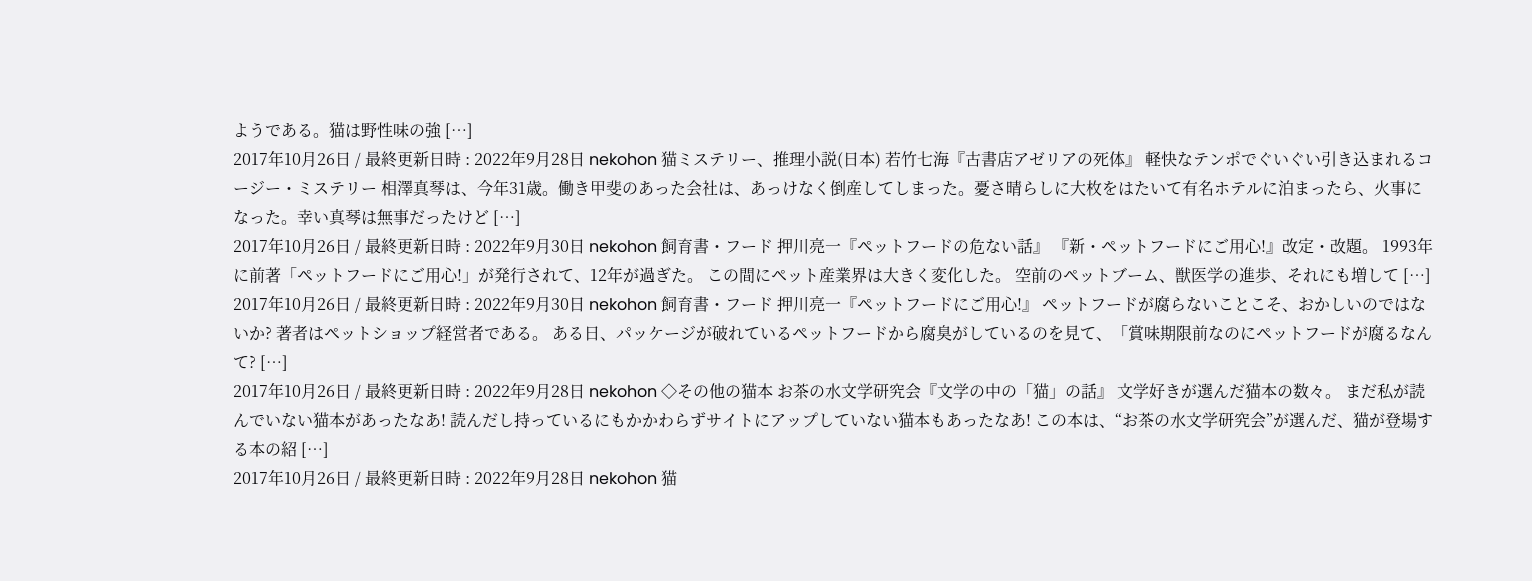ようである。猫は野性味の強 […]
2017年10月26日 / 最終更新日時 : 2022年9月28日 nekohon 猫ミステリー、推理小説(日本) 若竹七海『古書店アゼリアの死体』 軽快なテンポでぐいぐい引き込まれるコージー・ミステリー 相澤真琴は、今年31歳。働き甲斐のあった会社は、あっけなく倒産してしまった。憂さ晴らしに大枚をはたいて有名ホテルに泊まったら、火事になった。幸い真琴は無事だったけど […]
2017年10月26日 / 最終更新日時 : 2022年9月30日 nekohon 飼育書・フード 押川亮一『ペットフードの危ない話』 『新・ペットフードにご用心!』改定・改題。 1993年に前著「ペットフードにご用心!」が発行されて、12年が過ぎた。 この間にペット産業界は大きく変化した。 空前のペットブーム、獣医学の進歩、それにも増して […]
2017年10月26日 / 最終更新日時 : 2022年9月30日 nekohon 飼育書・フード 押川亮一『ペットフードにご用心!』 ペットフードが腐らないことこそ、おかしいのではないか? 著者はペットショップ経営者である。 ある日、パッケージが破れているペットフードから腐臭がしているのを見て、「賞味期限前なのにペットフードが腐るなんて? […]
2017年10月26日 / 最終更新日時 : 2022年9月28日 nekohon ◇その他の猫本 お茶の水文学研究会『文学の中の「猫」の話』 文学好きが選んだ猫本の数々。 まだ私が読んでいない猫本があったなあ! 読んだし持っているにもかかわらずサイトにアップしていない猫本もあったなあ! この本は、“お茶の水文学研究会”が選んだ、猫が登場する本の紹 […]
2017年10月26日 / 最終更新日時 : 2022年9月28日 nekohon 猫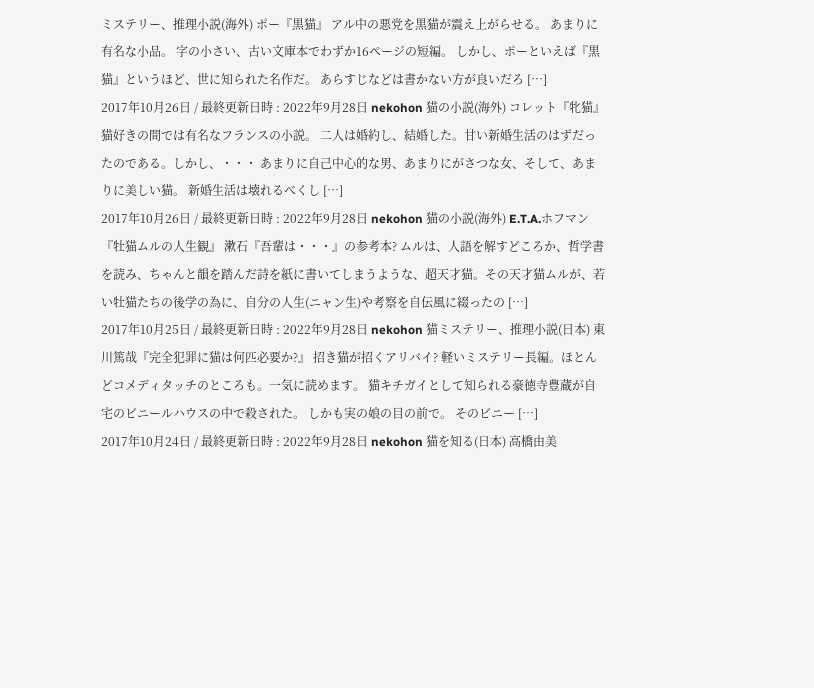ミステリー、推理小説(海外) ポー『黒猫』 アル中の悪党を黒猫が震え上がらせる。 あまりに有名な小品。 字の小さい、古い文庫本でわずか16ページの短編。 しかし、ポーといえば『黒猫』というほど、世に知られた名作だ。 あらすじなどは書かない方が良いだろ […]
2017年10月26日 / 最終更新日時 : 2022年9月28日 nekohon 猫の小説(海外) コレット『牝猫』 猫好きの間では有名なフランスの小説。 二人は婚約し、結婚した。甘い新婚生活のはずだったのである。しかし、・・・ あまりに自己中心的な男、あまりにがさつな女、そして、あまりに美しい猫。 新婚生活は壊れるべくし […]
2017年10月26日 / 最終更新日時 : 2022年9月28日 nekohon 猫の小説(海外) E.T.A.ホフマン『牡猫ムルの人生観』 漱石『吾輩は・・・』の参考本? ムルは、人語を解すどころか、哲学書を読み、ちゃんと韻を踏んだ詩を紙に書いてしまうような、超天才猫。その天才猫ムルが、若い牡猫たちの後学の為に、自分の人生(ニャン生)や考察を自伝風に綴ったの […]
2017年10月25日 / 最終更新日時 : 2022年9月28日 nekohon 猫ミステリー、推理小説(日本) 東川篤哉『完全犯罪に猫は何匹必要か?』 招き猫が招くアリバイ? 軽いミステリー長編。ほとんどコメディタッチのところも。一気に読めます。 猫キチガイとして知られる豪徳寺豊蔵が自宅のビニールハウスの中で殺された。 しかも実の娘の目の前で。 そのビニー […]
2017年10月24日 / 最終更新日時 : 2022年9月28日 nekohon 猫を知る(日本) 高橋由美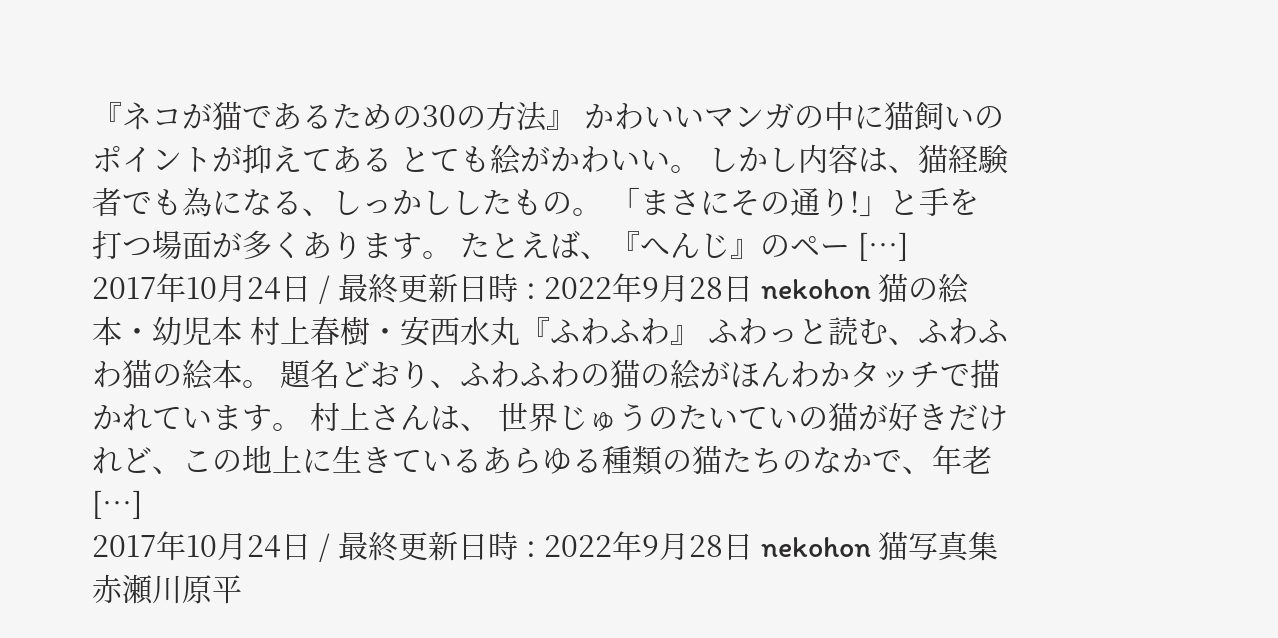『ネコが猫であるための30の方法』 かわいいマンガの中に猫飼いのポイントが抑えてある とても絵がかわいい。 しかし内容は、猫経験者でも為になる、しっかししたもの。 「まさにその通り!」と手を打つ場面が多くあります。 たとえば、『へんじ』のペー […]
2017年10月24日 / 最終更新日時 : 2022年9月28日 nekohon 猫の絵本・幼児本 村上春樹・安西水丸『ふわふわ』 ふわっと読む、ふわふわ猫の絵本。 題名どおり、ふわふわの猫の絵がほんわかタッチで描かれています。 村上さんは、 世界じゅうのたいていの猫が好きだけれど、この地上に生きているあらゆる種類の猫たちのなかで、年老 […]
2017年10月24日 / 最終更新日時 : 2022年9月28日 nekohon 猫写真集 赤瀬川原平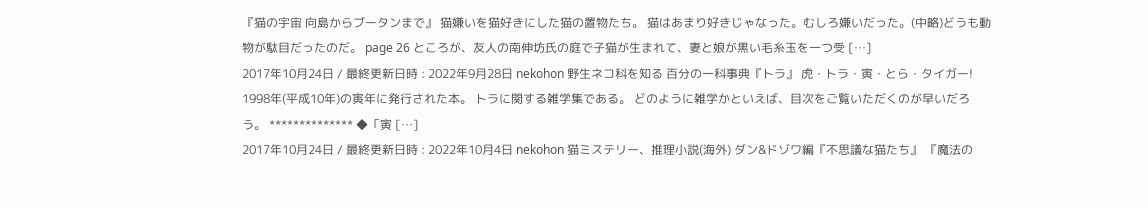『猫の宇宙 向島からブータンまで』 猫嫌いを猫好きにした猫の置物たち。 猫はあまり好きじゃなった。むしろ嫌いだった。(中略)どうも動物が駄目だったのだ。 page 26 ところが、友人の南伸坊氏の庭で子猫が生まれて、妻と娘が黒い毛糸玉を一つ受 […]
2017年10月24日 / 最終更新日時 : 2022年9月28日 nekohon 野生ネコ科を知る 百分の一科事典『トラ』 虎・トラ・寅・とら・タイガー! 1998年(平成10年)の寅年に発行された本。 トラに関する雑学集である。 どのように雑学かといえば、目次をご覧いただくのが早いだろう。 ************** ◆「寅 […]
2017年10月24日 / 最終更新日時 : 2022年10月4日 nekohon 猫ミステリー、推理小説(海外) ダン&ドゾワ編『不思議な猫たち』 『魔法の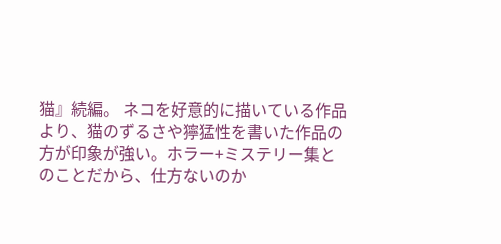猫』続編。 ネコを好意的に描いている作品より、猫のずるさや獰猛性を書いた作品の方が印象が強い。ホラー+ミステリー集とのことだから、仕方ないのか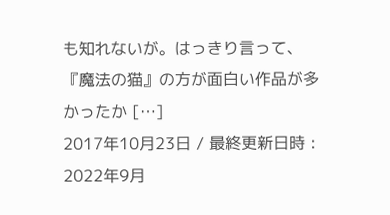も知れないが。はっきり言って、『魔法の猫』の方が面白い作品が多かったか […]
2017年10月23日 / 最終更新日時 : 2022年9月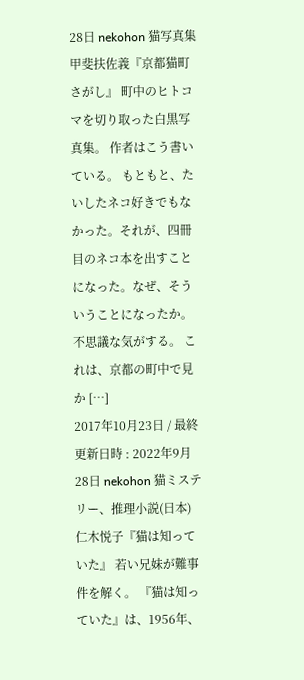28日 nekohon 猫写真集 甲斐扶佐義『京都猫町さがし』 町中のヒトコマを切り取った白黒写真集。 作者はこう書いている。 もともと、たいしたネコ好きでもなかった。それが、四冊目のネコ本を出すことになった。なぜ、そういうことになったか。不思議な気がする。 これは、京都の町中で見か […]
2017年10月23日 / 最終更新日時 : 2022年9月28日 nekohon 猫ミステリー、推理小説(日本) 仁木悦子『猫は知っていた』 若い兄妹が難事件を解く。 『猫は知っていた』は、1956年、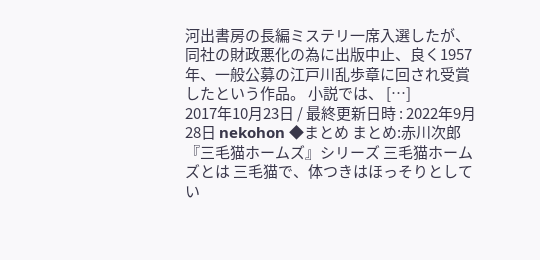河出書房の長編ミステリ一席入選したが、同社の財政悪化の為に出版中止、良く1957年、一般公募の江戸川乱歩章に回され受賞したという作品。 小説では、 […]
2017年10月23日 / 最終更新日時 : 2022年9月28日 nekohon ◆まとめ まとめ:赤川次郎『三毛猫ホームズ』シリーズ 三毛猫ホームズとは 三毛猫で、体つきはほっそりとしてい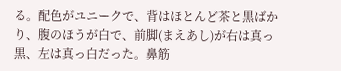る。配色がユニークで、背はほとんど茶と黒ばかり、腹のほうが白で、前脚(まえあし)が右は真っ黒、左は真っ白だった。鼻筋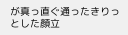が真っ直ぐ通ったきりっとした顔立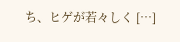ち、ヒゲが若々しく […]